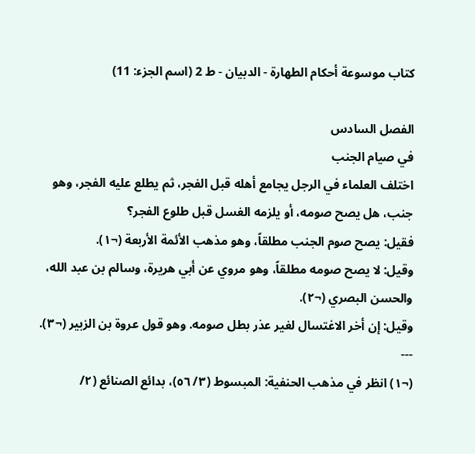كتاب موسوعة أحكام الطهارة - الدبيان - ط 2 (اسم الجزء: 11)

الفصل السادس
في صيام الجنب
اختلف العلماء في الرجل يجامع أهله قبل الفجر، ثم يطلع عليه الفجر، وهو جنب، هل يصح صومه، أو يلزمه الغسل قبل طلوع الفجر؟
فقيل: يصح صوم الجنب مطلقاً، وهو مذهب الأئمة الأربعة (¬١).
وقيل: لا يصح صومه مطلقاً، وهو مروي عن أبي هريرة، وسالم بن عبد الله، والحسن البصري (¬٢).
وقيل: إن أخر الاغتسال لغير عذر بطل صومه. وهو قول عروة بن الزبير (¬٣).
---
(¬١) انظر في مذهب الحنفية: المبسوط (٣/ ٥٦)، بدائع الصنائع (٢/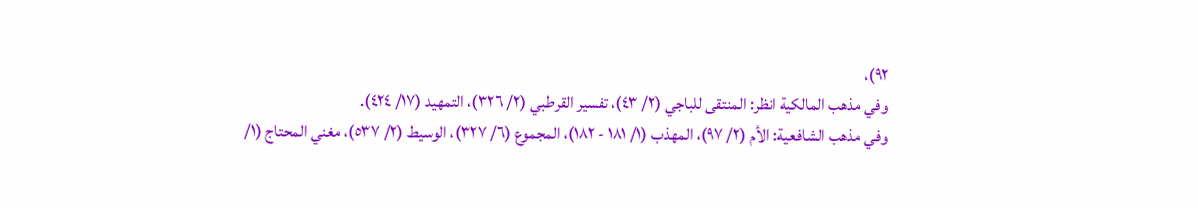٩٢)،
وفي مذهب المالكية انظر: المنتقى للباجي (٢/ ٤٣)، تفسير القرطبي (٢/ ٣٢٦)، التمهيد (١٧/ ٤٢٤).
وفي مذهب الشافعية: الأم (٢/ ٩٧)، المهذب (١/ ١٨١ - ١٨٢)، المجموع (٦/ ٣٢٧)، الوسيط (٢/ ٥٣٧)، مغني المحتاج (١/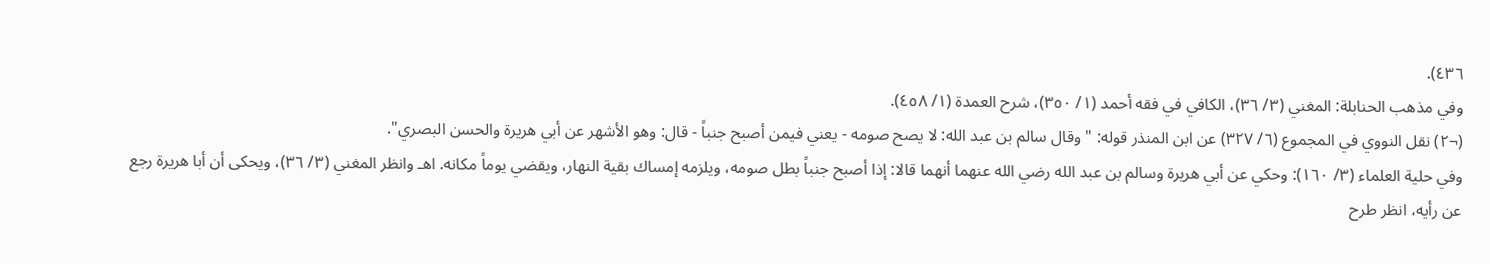٤٣٦).
وفي مذهب الحنابلة: المغني (٣/ ٣٦)، الكافي في فقه أحمد (١/ ٣٥٠)، شرح العمدة (١/ ٤٥٨).
(¬٢) نقل النووي في المجموع (٦/ ٣٢٧) عن ابن المنذر قوله: " وقال سالم بن عبد الله: لا يصح صومه - يعني فيمن أصبح جنباً - قال: وهو الأشهر عن أبي هريرة والحسن البصري".
وفي حلية العلماء (٣/ ١٦٠): وحكي عن أبي هريرة وسالم بن عبد الله رضي الله عنهما أنهما قالا: إذا أصبح جنباً بطل صومه، ويلزمه إمساك بقية النهار، ويقضي يوماً مكانه. اهـ وانظر المغني (٣/ ٣٦)، ويحكى أن أبا هريرة رجع عن رأيه، انظر طرح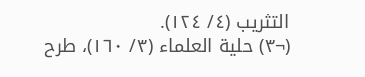التثريب (٤/ ١٢٤).
(¬٣) حلية العلماء (٣/ ١٦٠)، طرح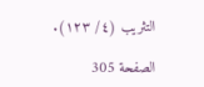التثريب (٤/ ١٢٣).

الصفحة 305